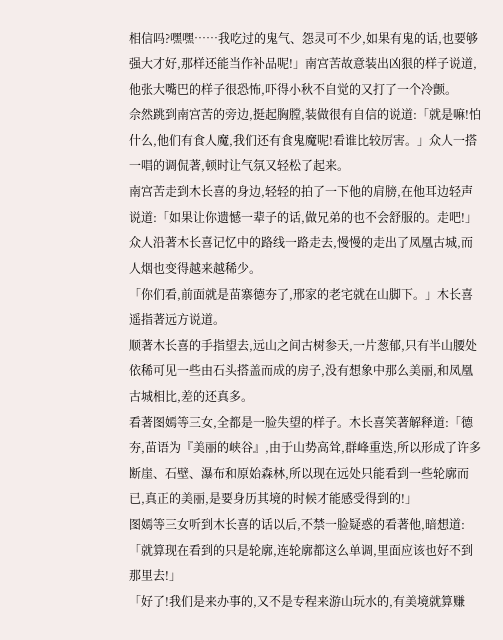相信吗?嘿嘿……我吃过的鬼气、怨灵可不少,如果有鬼的话,也要够强大才好,那样还能当作补品呢!」南宫苦故意装出凶狠的样子说道,他张大嘴巴的样子很恐怖,吓得小秋不自觉的又打了一个冷颤。
佘然跳到南宫苦的旁边,挺起胸膛,装做很有自信的说道:「就是嘛!怕什么,他们有食人魔,我们还有食鬼魔呢!看谁比较厉害。」众人一搭一唱的调侃著,顿时让气氛又轻松了起来。
南宫苦走到木长喜的身边,轻轻的拍了一下他的肩膀,在他耳边轻声说道:「如果让你遗憾一辈子的话,做兄弟的也不会舒服的。走吧!」
众人沿著木长喜记忆中的路线一路走去,慢慢的走出了凤凰古城,而人烟也变得越来越稀少。
「你们看,前面就是苗寨德夯了,邢家的老宅就在山脚下。」木长喜遥指著远方说道。
顺著木长喜的手指望去,远山之间古树参天,一片葱郁,只有半山腰处依稀可见一些由石头搭盖而成的房子,没有想象中那么美丽,和凤凰古城相比,差的还真多。
看著图嫣等三女,全都是一脸失望的样子。木长喜笑著解释道:「德夯,苗语为『美丽的峡谷』,由于山势高耸,群峰重迭,所以形成了许多断崖、石壁、瀑布和原始森林,所以现在远处只能看到一些轮廓而已,真正的美丽,是要身历其境的时候才能感受得到的!」
图嫣等三女听到木长喜的话以后,不禁一脸疑惑的看著他,暗想道:「就算现在看到的只是轮廓,连轮廓都这么单调,里面应该也好不到那里去!」
「好了!我们是来办事的,又不是专程来游山玩水的,有美境就算赚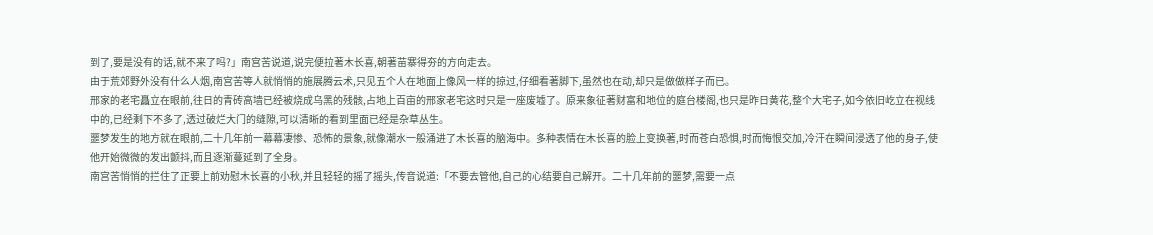到了,要是没有的话,就不来了吗?」南宫苦说道,说完便拉著木长喜,朝著苗寨得夯的方向走去。
由于荒郊野外没有什么人烟,南宫苦等人就悄悄的施展腾云术,只见五个人在地面上像风一样的掠过,仔细看著脚下,虽然也在动,却只是做做样子而已。
邢家的老宅矗立在眼前,往日的青砖高墙已经被烧成乌黑的残骸,占地上百亩的邢家老宅这时只是一座废墟了。原来象征著财富和地位的庭台楼阁,也只是昨日黄花,整个大宅子,如今依旧屹立在视线中的,已经剩下不多了,透过破烂大门的缝隙,可以清晰的看到里面已经是杂草丛生。
噩梦发生的地方就在眼前,二十几年前一幕幕凄惨、恐怖的景象,就像潮水一般涌进了木长喜的脑海中。多种表情在木长喜的脸上变换著,时而苍白恐惧,时而悔恨交加,冷汗在瞬间浸透了他的身子,使他开始微微的发出颤抖,而且逐渐蔓延到了全身。
南宫苦悄悄的拦住了正要上前劝慰木长喜的小秋,并且轻轻的摇了摇头,传音说道:「不要去管他,自己的心结要自己解开。二十几年前的噩梦,需要一点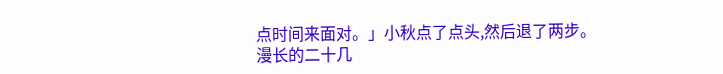点时间来面对。」小秋点了点头,然后退了两步。
漫长的二十几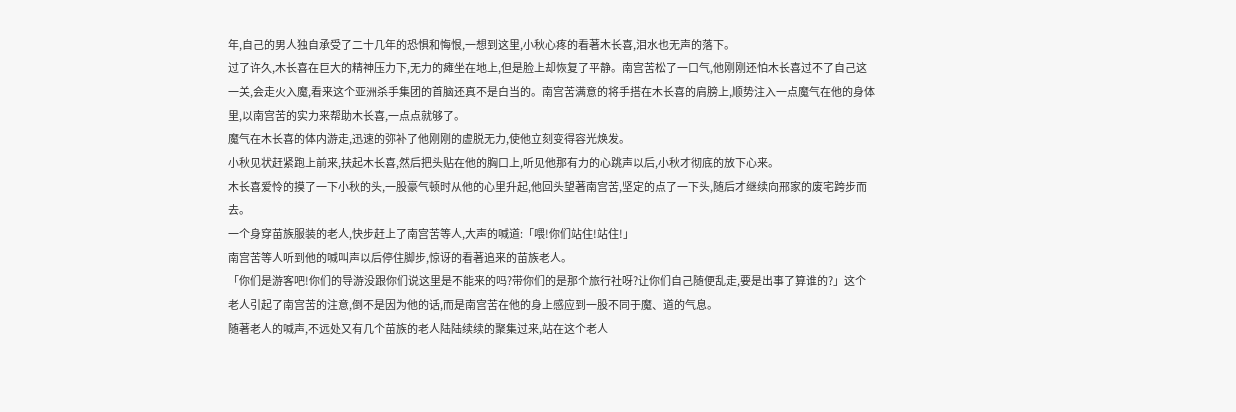年,自己的男人独自承受了二十几年的恐惧和悔恨,一想到这里,小秋心疼的看著木长喜,泪水也无声的落下。
过了许久,木长喜在巨大的精神压力下,无力的瘫坐在地上,但是脸上却恢复了平静。南宫苦松了一口气,他刚刚还怕木长喜过不了自己这一关,会走火入魔,看来这个亚洲杀手集团的首脑还真不是白当的。南宫苦满意的将手搭在木长喜的肩膀上,顺势注入一点魔气在他的身体里,以南宫苦的实力来帮助木长喜,一点点就够了。
魔气在木长喜的体内游走,迅速的弥补了他刚刚的虚脱无力,使他立刻变得容光焕发。
小秋见状赶紧跑上前来,扶起木长喜,然后把头贴在他的胸口上,听见他那有力的心跳声以后,小秋才彻底的放下心来。
木长喜爱怜的摸了一下小秋的头,一股豪气顿时从他的心里升起,他回头望著南宫苦,坚定的点了一下头,随后才继续向邢家的废宅跨步而去。
一个身穿苗族服装的老人,快步赶上了南宫苦等人,大声的喊道:「喂!你们站住!站住!」
南宫苦等人听到他的喊叫声以后停住脚步,惊讶的看著追来的苗族老人。
「你们是游客吧!你们的导游没跟你们说这里是不能来的吗?带你们的是那个旅行社呀?让你们自己随便乱走,要是出事了算谁的?」这个老人引起了南宫苦的注意,倒不是因为他的话,而是南宫苦在他的身上感应到一股不同于魔、道的气息。
随著老人的喊声,不远处又有几个苗族的老人陆陆续续的聚集过来,站在这个老人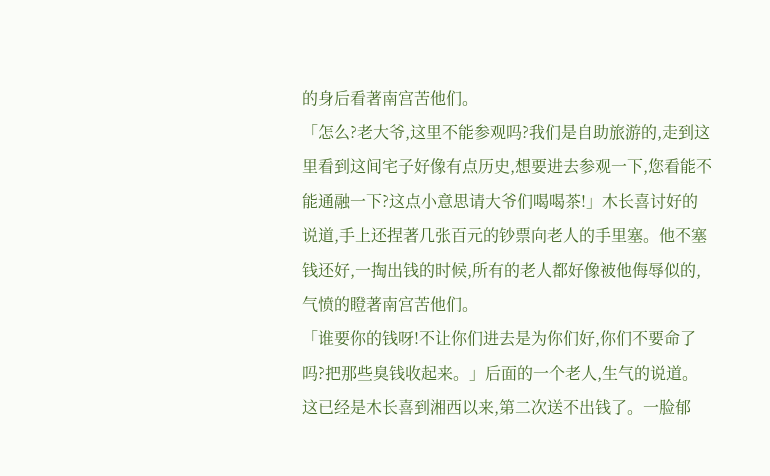的身后看著南宫苦他们。
「怎么?老大爷,这里不能参观吗?我们是自助旅游的,走到这里看到这间宅子好像有点历史,想要进去参观一下,您看能不能通融一下?这点小意思请大爷们喝喝茶!」木长喜讨好的说道,手上还捏著几张百元的钞票向老人的手里塞。他不塞钱还好,一掏出钱的时候,所有的老人都好像被他侮辱似的,气愤的瞪著南宫苦他们。
「谁要你的钱呀!不让你们进去是为你们好,你们不要命了吗?把那些臭钱收起来。」后面的一个老人,生气的说道。
这已经是木长喜到湘西以来,第二次送不出钱了。一脸郁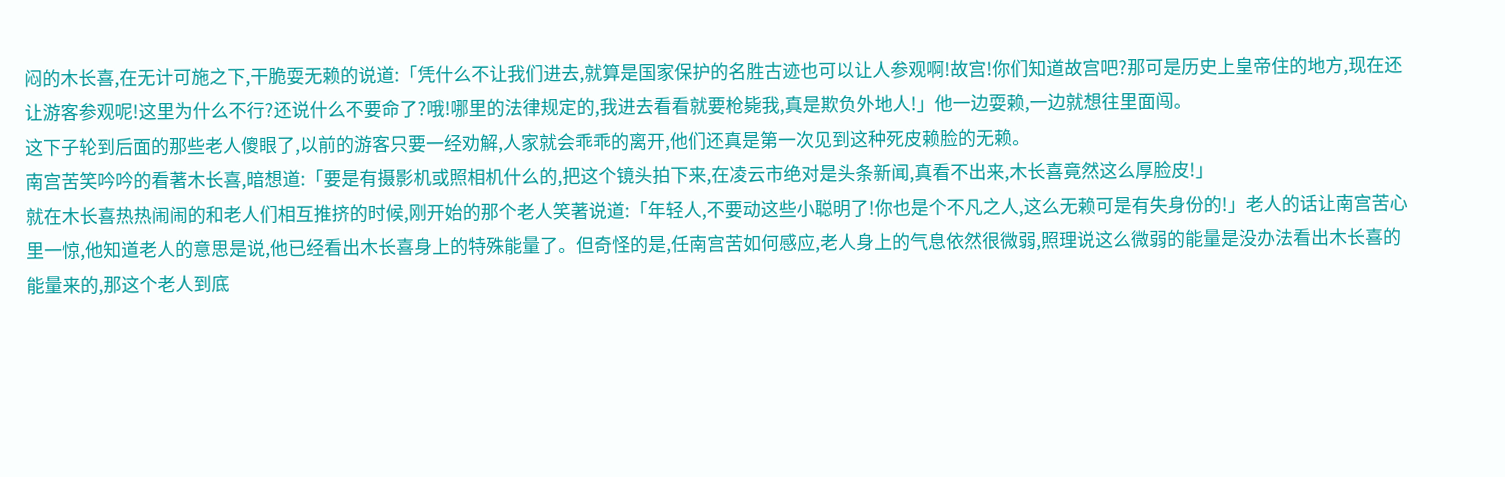闷的木长喜,在无计可施之下,干脆耍无赖的说道:「凭什么不让我们进去,就算是国家保护的名胜古迹也可以让人参观啊!故宫!你们知道故宫吧?那可是历史上皇帝住的地方,现在还让游客参观呢!这里为什么不行?还说什么不要命了?哦!哪里的法律规定的,我进去看看就要枪毙我,真是欺负外地人!」他一边耍赖,一边就想往里面闯。
这下子轮到后面的那些老人傻眼了,以前的游客只要一经劝解,人家就会乖乖的离开,他们还真是第一次见到这种死皮赖脸的无赖。
南宫苦笑吟吟的看著木长喜,暗想道:「要是有摄影机或照相机什么的,把这个镜头拍下来,在凌云市绝对是头条新闻,真看不出来,木长喜竟然这么厚脸皮!」
就在木长喜热热闹闹的和老人们相互推挤的时候,刚开始的那个老人笑著说道:「年轻人,不要动这些小聪明了!你也是个不凡之人,这么无赖可是有失身份的!」老人的话让南宫苦心里一惊,他知道老人的意思是说,他已经看出木长喜身上的特殊能量了。但奇怪的是,任南宫苦如何感应,老人身上的气息依然很微弱,照理说这么微弱的能量是没办法看出木长喜的能量来的,那这个老人到底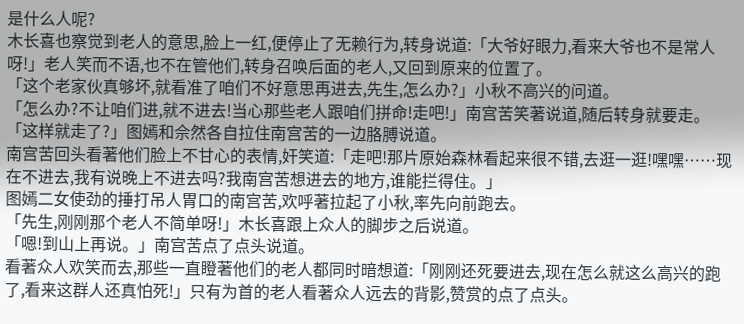是什么人呢?
木长喜也察觉到老人的意思,脸上一红,便停止了无赖行为,转身说道:「大爷好眼力,看来大爷也不是常人呀!」老人笑而不语,也不在管他们,转身召唤后面的老人,又回到原来的位置了。
「这个老家伙真够坏,就看准了咱们不好意思再进去,先生,怎么办?」小秋不高兴的问道。
「怎么办?不让咱们进,就不进去!当心那些老人跟咱们拼命!走吧!」南宫苦笑著说道,随后转身就要走。
「这样就走了?」图嫣和佘然各自拉住南宫苦的一边胳膊说道。
南宫苦回头看著他们脸上不甘心的表情,奸笑道:「走吧!那片原始森林看起来很不错,去逛一逛!嘿嘿……现在不进去,我有说晚上不进去吗?我南宫苦想进去的地方,谁能拦得住。」
图嫣二女使劲的捶打吊人胃口的南宫苦,欢呼著拉起了小秋,率先向前跑去。
「先生,刚刚那个老人不简单呀!」木长喜跟上众人的脚步之后说道。
「嗯!到山上再说。」南宫苦点了点头说道。
看著众人欢笑而去,那些一直瞪著他们的老人都同时暗想道:「刚刚还死要进去,现在怎么就这么高兴的跑了,看来这群人还真怕死!」只有为首的老人看著众人远去的背影,赞赏的点了点头。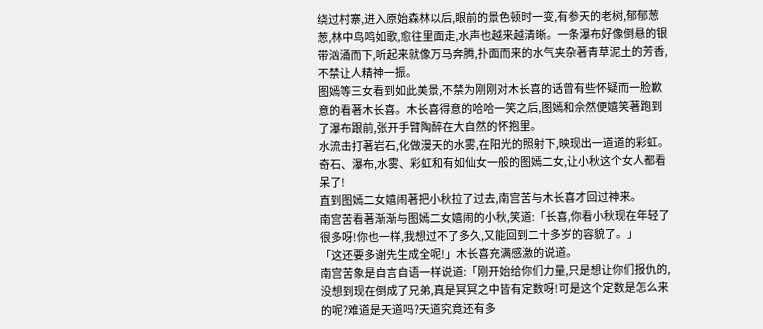绕过村寨,进入原始森林以后,眼前的景色顿时一变,有参天的老树,郁郁葱葱,林中鸟鸣如歌,愈往里面走,水声也越来越清晰。一条瀑布好像倒悬的银带汹涌而下,听起来就像万马奔腾,扑面而来的水气夹杂著青草泥土的芳香,不禁让人精神一振。
图嫣等三女看到如此美景,不禁为刚刚对木长喜的话曾有些怀疑而一脸歉意的看著木长喜。木长喜得意的哈哈一笑之后,图嫣和佘然便嬉笑著跑到了瀑布跟前,张开手臂陶醉在大自然的怀抱里。
水流击打著岩石,化做漫天的水雾,在阳光的照射下,映现出一道道的彩虹。奇石、瀑布,水雾、彩虹和有如仙女一般的图嫣二女,让小秋这个女人都看呆了!
直到图嫣二女嬉闹著把小秋拉了过去,南宫苦与木长喜才回过神来。
南宫苦看著渐渐与图嫣二女嬉闹的小秋,笑道:「长喜,你看小秋现在年轻了很多呀!你也一样,我想过不了多久,又能回到二十多岁的容貌了。」
「这还要多谢先生成全呢!」木长喜充满感激的说道。
南宫苦象是自言自语一样说道:「刚开始给你们力量,只是想让你们报仇的,没想到现在倒成了兄弟,真是冥冥之中皆有定数呀!可是这个定数是怎么来的呢?难道是天道吗?天道究竟还有多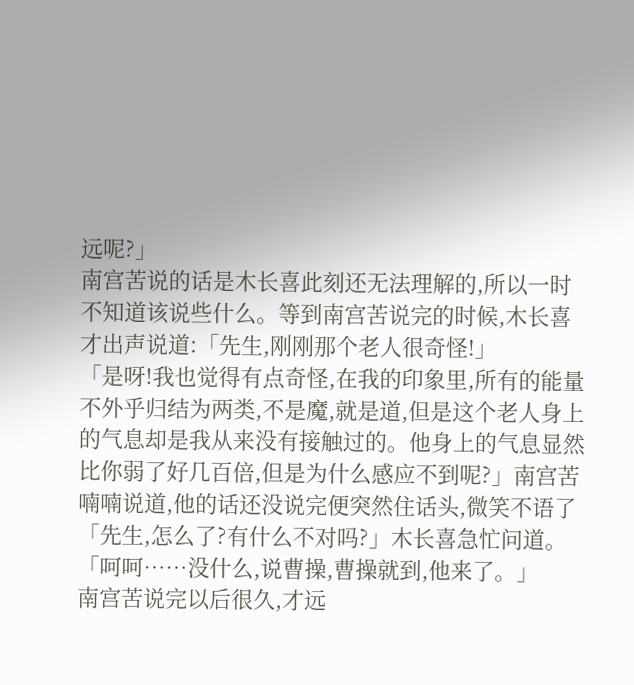远呢?」
南宫苦说的话是木长喜此刻还无法理解的,所以一时不知道该说些什么。等到南宫苦说完的时候,木长喜才出声说道:「先生,刚刚那个老人很奇怪!」
「是呀!我也觉得有点奇怪,在我的印象里,所有的能量不外乎归结为两类,不是魔,就是道,但是这个老人身上的气息却是我从来没有接触过的。他身上的气息显然比你弱了好几百倍,但是为什么感应不到呢?」南宫苦喃喃说道,他的话还没说完便突然住话头,微笑不语了
「先生,怎么了?有什么不对吗?」木长喜急忙问道。
「呵呵……没什么,说曹操,曹操就到,他来了。」
南宫苦说完以后很久,才远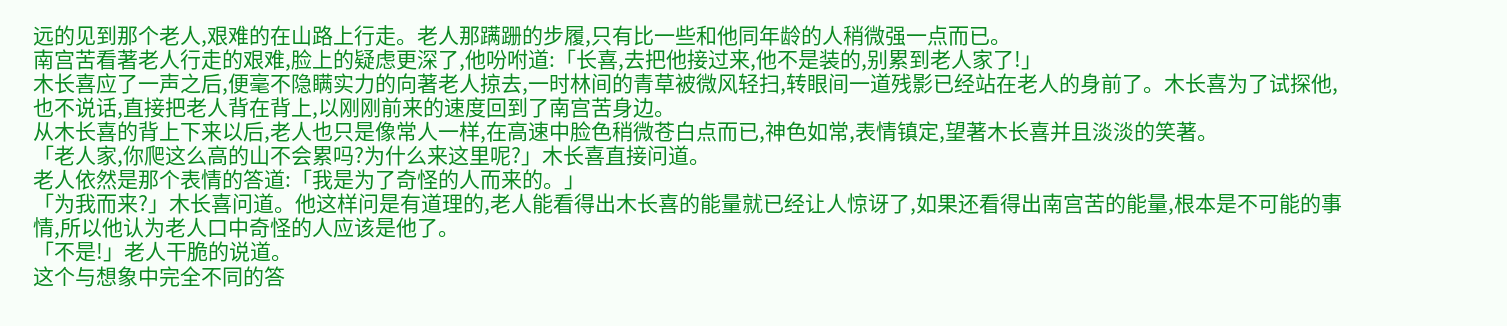远的见到那个老人,艰难的在山路上行走。老人那蹒跚的步履,只有比一些和他同年龄的人稍微强一点而已。
南宫苦看著老人行走的艰难,脸上的疑虑更深了,他吩咐道:「长喜,去把他接过来,他不是装的,别累到老人家了!」
木长喜应了一声之后,便毫不隐瞒实力的向著老人掠去,一时林间的青草被微风轻扫,转眼间一道残影已经站在老人的身前了。木长喜为了试探他,也不说话,直接把老人背在背上,以刚刚前来的速度回到了南宫苦身边。
从木长喜的背上下来以后,老人也只是像常人一样,在高速中脸色稍微苍白点而已,神色如常,表情镇定,望著木长喜并且淡淡的笑著。
「老人家,你爬这么高的山不会累吗?为什么来这里呢?」木长喜直接问道。
老人依然是那个表情的答道:「我是为了奇怪的人而来的。」
「为我而来?」木长喜问道。他这样问是有道理的,老人能看得出木长喜的能量就已经让人惊讶了,如果还看得出南宫苦的能量,根本是不可能的事情,所以他认为老人口中奇怪的人应该是他了。
「不是!」老人干脆的说道。
这个与想象中完全不同的答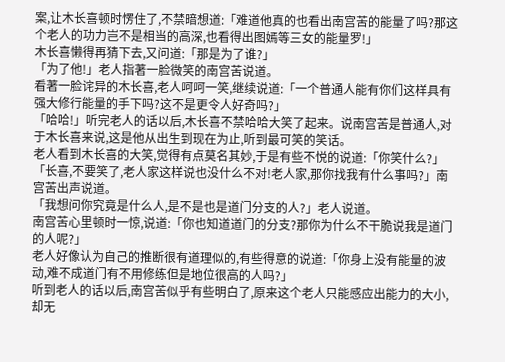案,让木长喜顿时愣住了,不禁暗想道:「难道他真的也看出南宫苦的能量了吗?那这个老人的功力岂不是相当的高深,也看得出图嫣等三女的能量罗!」
木长喜懒得再猜下去,又问道:「那是为了谁?」
「为了他!」老人指著一脸微笑的南宫苦说道。
看著一脸诧异的木长喜,老人呵呵一笑,继续说道:「一个普通人能有你们这样具有强大修行能量的手下吗?这不是更令人好奇吗?」
「哈哈!」听完老人的话以后,木长喜不禁哈哈大笑了起来。说南宫苦是普通人,对于木长喜来说,这是他从出生到现在为止,听到最可笑的笑话。
老人看到木长喜的大笑,觉得有点莫名其妙,于是有些不悦的说道:「你笑什么?」
「长喜,不要笑了,老人家这样说也没什么不对!老人家,那你找我有什么事吗?」南宫苦出声说道。
「我想问你究竟是什么人,是不是也是道门分支的人?」老人说道。
南宫苦心里顿时一惊,说道:「你也知道道门的分支?那你为什么不干脆说我是道门的人呢?」
老人好像认为自己的推断很有道理似的,有些得意的说道:「你身上没有能量的波动,难不成道门有不用修练但是地位很高的人吗?」
听到老人的话以后,南宫苦似乎有些明白了,原来这个老人只能感应出能力的大小,却无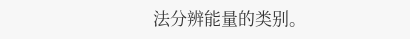法分辨能量的类别。